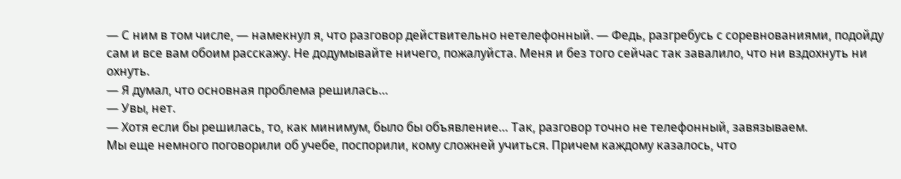— С ним в том числе, — намекнул я, что разговор действительно нетелефонный. — Федь, разгребусь с соревнованиями, подойду сам и все вам обоим расскажу. Не додумывайте ничего, пожалуйста. Меня и без того сейчас так завалило, что ни вздохнуть ни охнуть.
— Я думал, что основная проблема решилась…
— Увы, нет.
— Хотя если бы решилась, то, как минимум, было бы объявление… Так, разговор точно не телефонный, завязываем.
Мы еще немного поговорили об учебе, поспорили, кому сложней учиться. Причем каждому казалось, что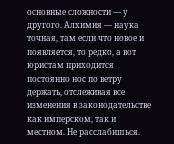основные сложности — у другого. Алхимия — наука точная, там если что новое и появляется, то редко, а вот юристам приходится постоянно нос по ветру держать, отслеживая все изменения в законодательстве как имперском, так и местном. Не расслабишься.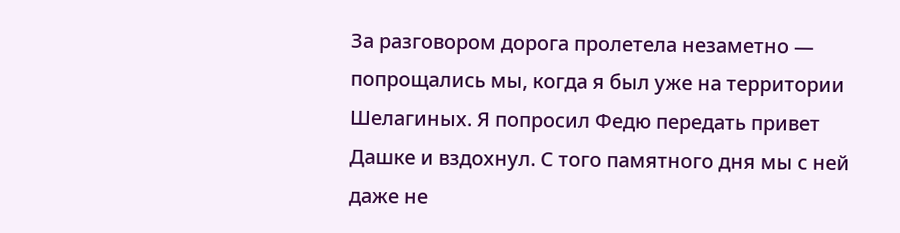За разговором дорога пролетела незаметно — попрощались мы, когда я был уже на территории Шелагиных. Я попросил Федю передать привет Дашке и вздохнул. С того памятного дня мы с ней даже не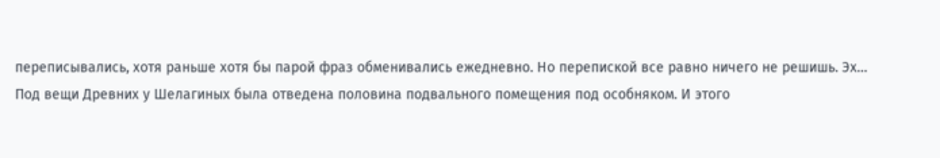переписывались, хотя раньше хотя бы парой фраз обменивались ежедневно. Но перепиской все равно ничего не решишь. Эх…
Под вещи Древних у Шелагиных была отведена половина подвального помещения под особняком. И этого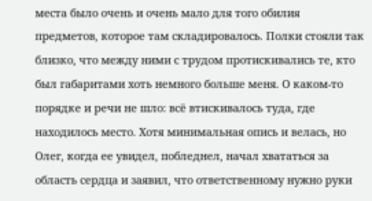места было очень и очень мало для того обилия предметов, которое там складировалось. Полки стояли так близко, что между ними с трудом протискивались те, кто был габаритами хоть немного больше меня. О каком-то порядке и речи не шло: всё втискивалось туда, где находилось место. Хотя минимальная опись и велась, но Олег, когда ее увидел, побледнел, начал хвататься за область сердца и заявил, что ответственному нужно руки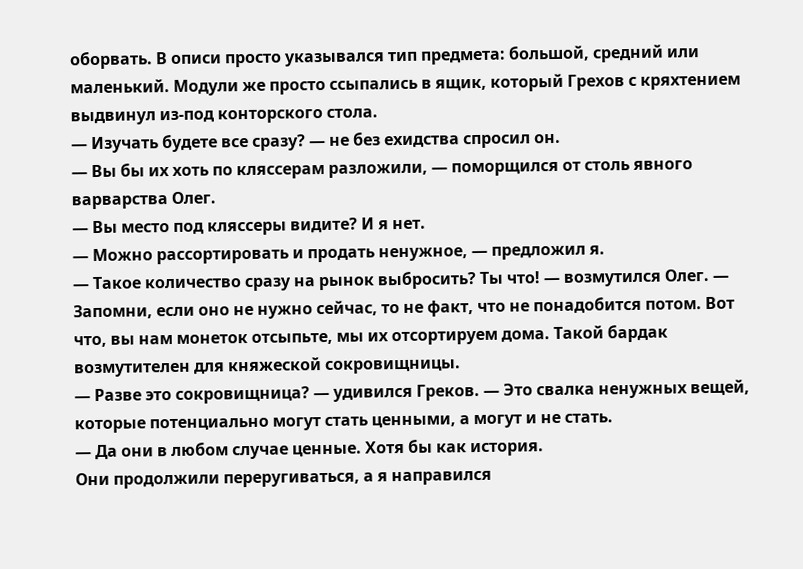оборвать. В описи просто указывался тип предмета: большой, средний или маленький. Модули же просто ссыпались в ящик, который Грехов с кряхтением выдвинул из-под конторского стола.
— Изучать будете все сразу? — не без ехидства спросил он.
— Вы бы их хоть по кляссерам разложили, — поморщился от столь явного варварства Олег.
— Вы место под кляссеры видите? И я нет.
— Можно рассортировать и продать ненужное, — предложил я.
— Такое количество сразу на рынок выбросить? Ты что! — возмутился Олег. — Запомни, если оно не нужно сейчас, то не факт, что не понадобится потом. Вот что, вы нам монеток отсыпьте, мы их отсортируем дома. Такой бардак возмутителен для княжеской сокровищницы.
— Разве это сокровищница? — удивился Греков. — Это свалка ненужных вещей, которые потенциально могут стать ценными, а могут и не стать.
— Да они в любом случае ценные. Хотя бы как история.
Они продолжили переругиваться, а я направился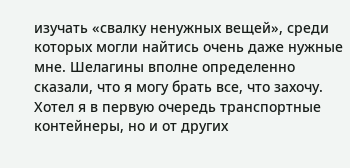изучать «свалку ненужных вещей», среди которых могли найтись очень даже нужные мне. Шелагины вполне определенно сказали, что я могу брать все, что захочу. Хотел я в первую очередь транспортные контейнеры, но и от других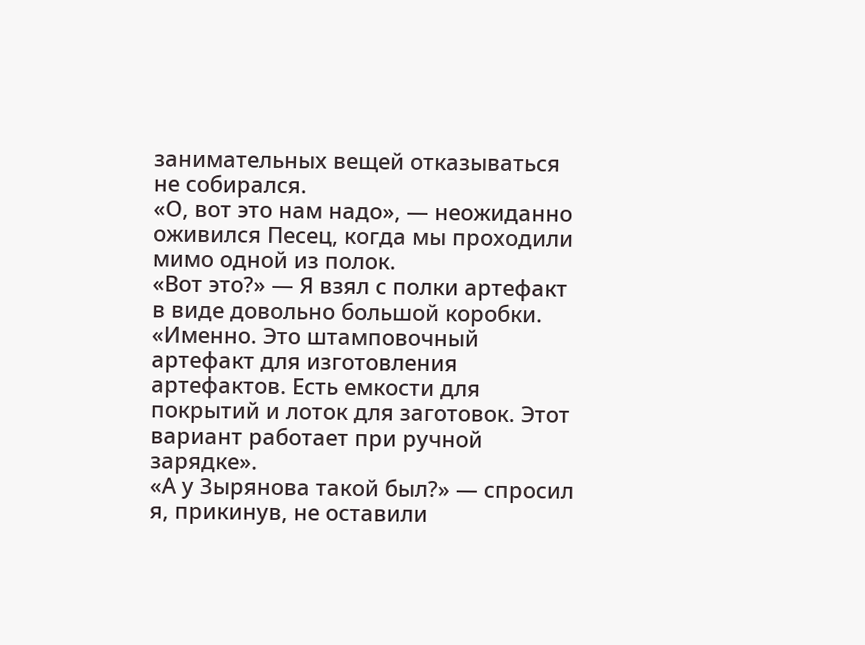занимательных вещей отказываться не собирался.
«О, вот это нам надо», — неожиданно оживился Песец, когда мы проходили мимо одной из полок.
«Вот это?» — Я взял с полки артефакт в виде довольно большой коробки.
«Именно. Это штамповочный артефакт для изготовления артефактов. Есть емкости для покрытий и лоток для заготовок. Этот вариант работает при ручной зарядке».
«А у Зырянова такой был?» — спросил я, прикинув, не оставили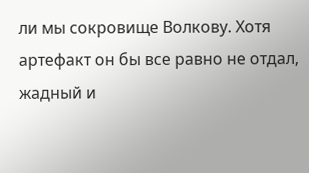ли мы сокровище Волкову. Хотя артефакт он бы все равно не отдал, жадный и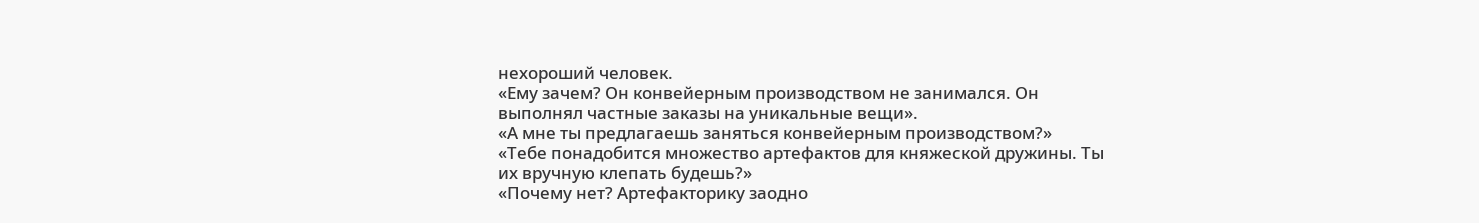нехороший человек.
«Ему зачем? Он конвейерным производством не занимался. Он выполнял частные заказы на уникальные вещи».
«А мне ты предлагаешь заняться конвейерным производством?»
«Тебе понадобится множество артефактов для княжеской дружины. Ты их вручную клепать будешь?»
«Почему нет? Артефакторику заодно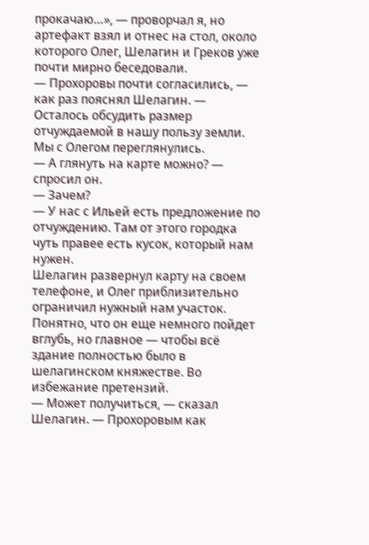прокачаю…», — проворчал я, но артефакт взял и отнес на стол, около которого Олег, Шелагин и Греков уже почти мирно беседовали.
— Прохоровы почти согласились, — как раз пояснял Шелагин. — Осталось обсудить размер отчуждаемой в нашу пользу земли.
Мы с Олегом переглянулись.
— А глянуть на карте можно? — спросил он.
— Зачем?
— У нас с Ильей есть предложение по отчуждению. Там от этого городка чуть правее есть кусок, который нам нужен.
Шелагин развернул карту на своем телефоне, и Олег приблизительно ограничил нужный нам участок. Понятно, что он еще немного пойдет вглубь, но главное — чтобы всё здание полностью было в шелагинском княжестве. Во избежание претензий.
— Может получиться, — сказал Шелагин. — Прохоровым как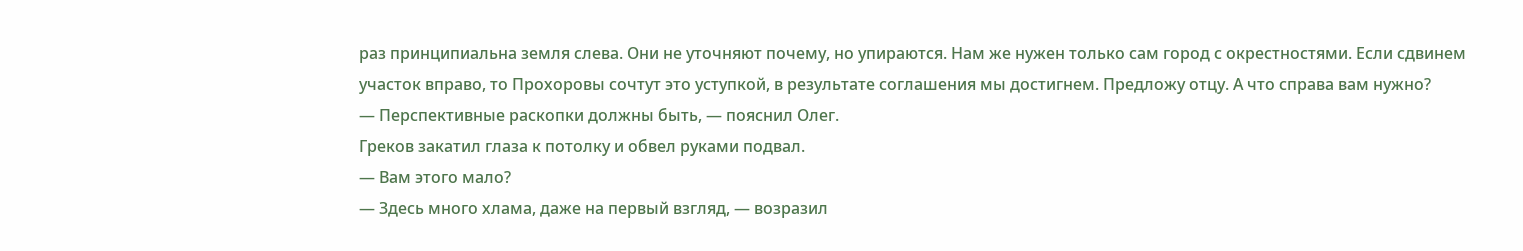раз принципиальна земля слева. Они не уточняют почему, но упираются. Нам же нужен только сам город с окрестностями. Если сдвинем участок вправо, то Прохоровы сочтут это уступкой, в результате соглашения мы достигнем. Предложу отцу. А что справа вам нужно?
— Перспективные раскопки должны быть, — пояснил Олег.
Греков закатил глаза к потолку и обвел руками подвал.
— Вам этого мало?
— Здесь много хлама, даже на первый взгляд, — возразил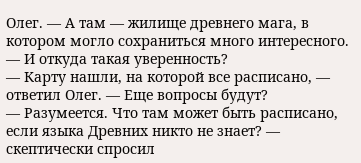Олег. — А там — жилище древнего мага, в котором могло сохраниться много интересного.
— И откуда такая уверенность?
— Карту нашли, на которой все расписано, — ответил Олег. — Еще вопросы будут?
— Разумеется. Что там может быть расписано, если языка Древних никто не знает? — скептически спросил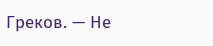Греков. — Не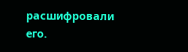расшифровали его.